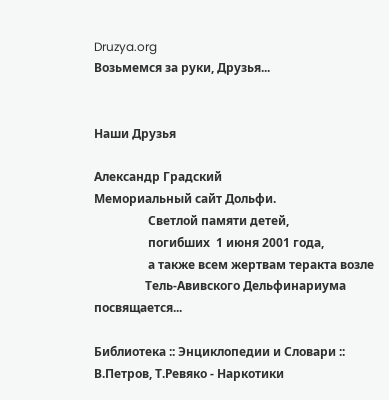Druzya.org
Возьмемся за руки, Друзья...


Наши Друзья

Александр Градский
Мемориальный сайт Дольфи.
                  Светлой памяти детей,
                  погибших  1 июня 2001 года,
                  а также всем жертвам теракта возле
                 Тель-Авивского Дельфинариума посвящается...

Библиотека :: Энциклопедии и Словари :: В.Петров, Т.Ревяко - Наркотики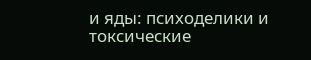и яды: психоделики и токсические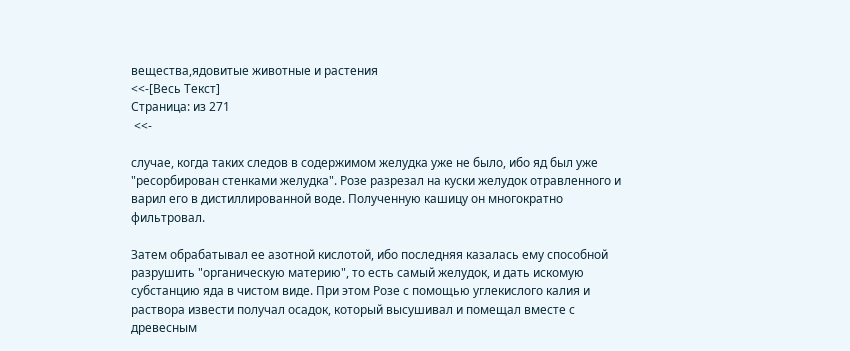вещества,ядовитые животные и растения
<<-[Весь Текст]
Страница: из 271
 <<-

случае, когда таких следов в содержимом желудка уже не было, ибо яд был уже
"ресорбирован стенками желудка". Розе разрезал на куски желудок отравленного и
варил его в дистиллированной воде. Полученную кашицу он многократно фильтровал.

Затем обрабатывал ее азотной кислотой, ибо последняя казалась ему способной
разрушить "органическую материю", то есть самый желудок, и дать искомую
субстанцию яда в чистом виде. При этом Розе с помощью углекислого калия и
раствора извести получал осадок, который высушивал и помещал вместе с древесным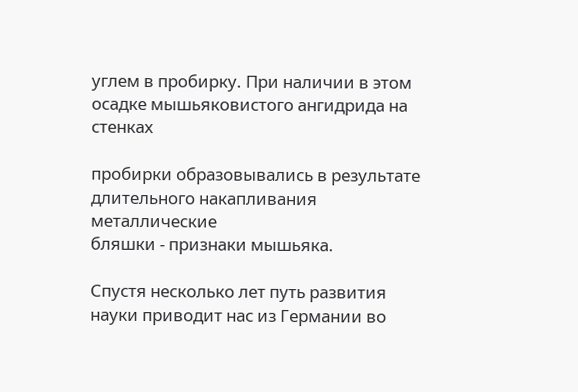углем в пробирку. При наличии в этом осадке мышьяковистого ангидрида на стенках

пробирки образовывались в результате длительного накапливания металлические
бляшки - признаки мышьяка.

Спустя несколько лет путь развития науки приводит нас из Германии во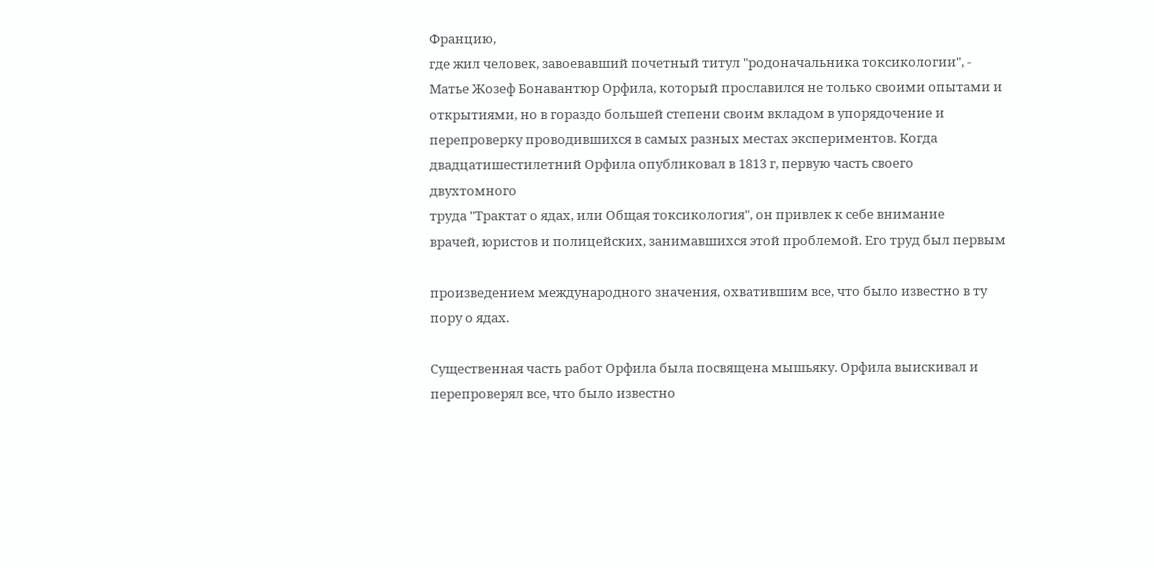Францию,
где жил человек, завоевавший почетный титул "родоначальника токсикологии", -
Матье Жозеф Бонавантюр Орфила, который прославился не только своими опытами и
открытиями, но в гораздо большей степени своим вкладом в упорядочение и
перепроверку проводившихся в самых разных местах экспериментов. Когда
двадцатишестилетний Орфила опубликовал в 1813 г, первую часть своего
двухтомного
труда "Трактат о ядах, или Общая токсикология", он привлек к себе внимание
врачей, юристов и полицейских, занимавшихся этой проблемой. Его труд был первым

произведением международного значения, охватившим все, что было известно в ту
пору о ядах.

Существенная часть работ Орфила была посвящена мышьяку. Орфила выискивал и
перепроверял все, что было известно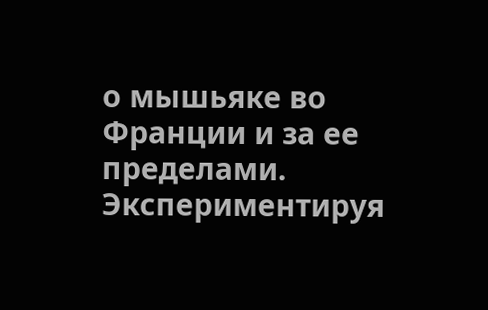о мышьяке во Франции и за ее пределами.
Экспериментируя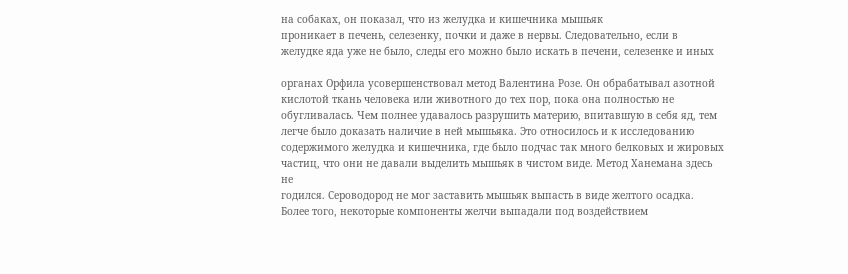на собаках, он показал, что из желудка и кишечника мышьяк
проникает в печень, селезенку, почки и даже в нервы. Следовательно, если в
желудке яда уже не было, следы его можно было искать в печени, селезенке и иных

органах Орфила усовершенствовал метод Валентина Розе. Он обрабатывал азотной
кислотой ткань человека или животного до тех пор, пока она полностью не
обугливалась. Чем полнее удавалось разрушить материю, впитавшую в себя яд, тем
легче было доказать наличие в ней мышьяка. Это относилось и к исследованию
содержимого желудка и кишечника, где было подчас так много белковых и жировых
частиц, что они не давали выделить мышьяк в чистом виде. Метод Ханемана здесь
не
годился. Сероводород не мог заставить мышьяк выпасть в виде желтого осадка.
Более того, некоторые компоненты желчи выпадали под воздействием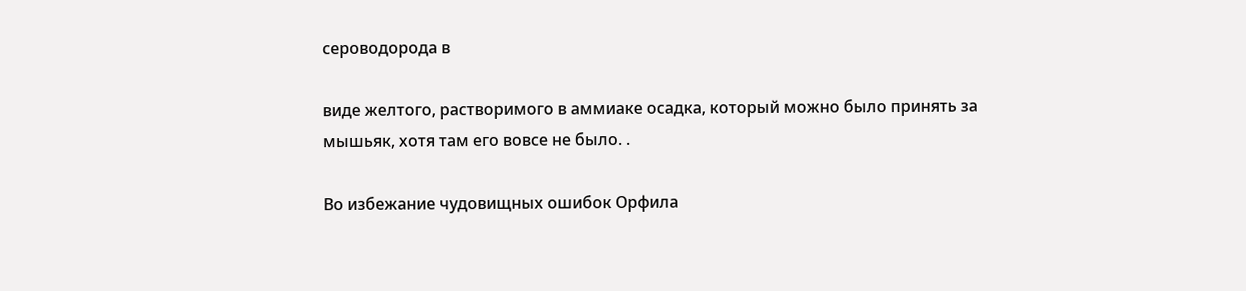сероводорода в

виде желтого, растворимого в аммиаке осадка, который можно было принять за
мышьяк, хотя там его вовсе не было. .

Во избежание чудовищных ошибок Орфила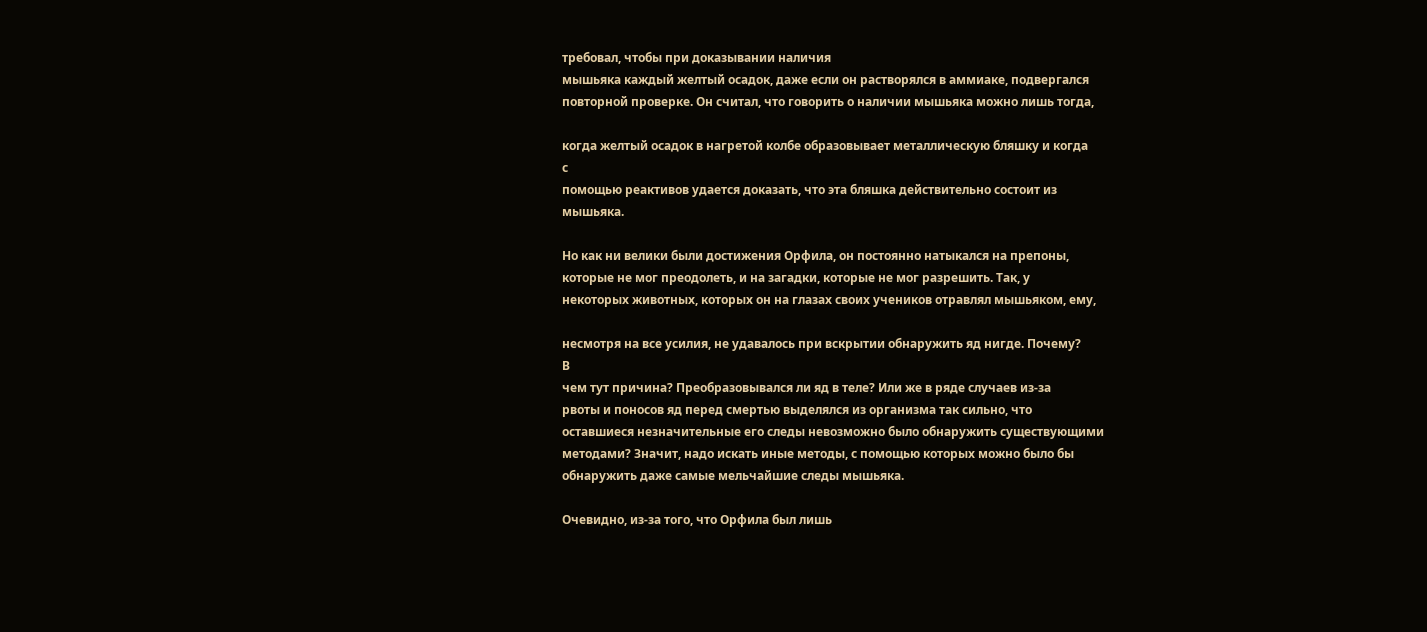требовал, чтобы при доказывании наличия
мышьяка каждый желтый осадок, даже если он растворялся в аммиаке, подвергался
повторной проверке. Он считал, что говорить о наличии мышьяка можно лишь тогда,

когда желтый осадок в нагретой колбе образовывает металлическую бляшку и когда
с
помощью реактивов удается доказать, что эта бляшка действительно состоит из
мышьяка.

Но как ни велики были достижения Орфила, он постоянно натыкался на препоны,
которые не мог преодолеть, и на загадки, которые не мог разрешить. Так, у
некоторых животных, которых он на глазах своих учеников отравлял мышьяком, ему,

несмотря на все усилия, не удавалось при вскрытии обнаружить яд нигде. Почему?
В
чем тут причина? Преобразовывался ли яд в теле? Или же в ряде случаев из-за
рвоты и поносов яд перед смертью выделялся из организма так сильно, что
оставшиеся незначительные его следы невозможно было обнаружить существующими
методами? Значит, надо искать иные методы, с помощью которых можно было бы
обнаружить даже самые мельчайшие следы мышьяка.

Очевидно, из-за того, что Орфила был лишь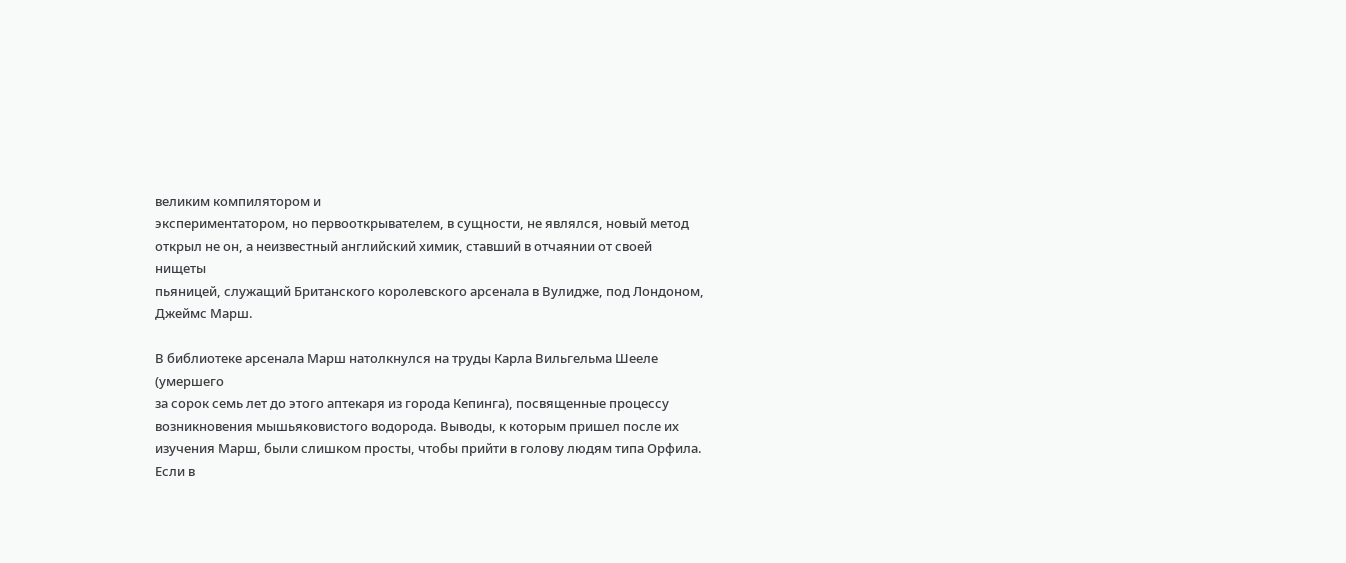великим компилятором и
экспериментатором, но первооткрывателем, в сущности, не являлся, новый метод
открыл не он, а неизвестный английский химик, ставший в отчаянии от своей
нищеты
пьяницей, служащий Британского королевского арсенала в Вулидже, под Лондоном,
Джеймс Марш.

В библиотеке арсенала Марш натолкнулся на труды Карла Вильгельма Шееле
(умершего
за сорок семь лет до этого аптекаря из города Кепинга), посвященные процессу
возникновения мышьяковистого водорода. Выводы, к которым пришел после их
изучения Марш, были слишком просты, чтобы прийти в голову людям типа Орфила.
Если в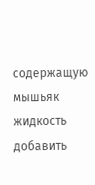содержащую мышьяк жидкость добавить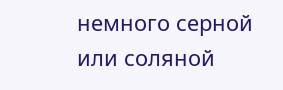немного серной или соляной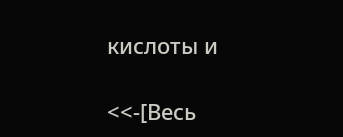кислоты и

<<-[Весь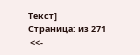Текст]
Страница: из 271
 <<-